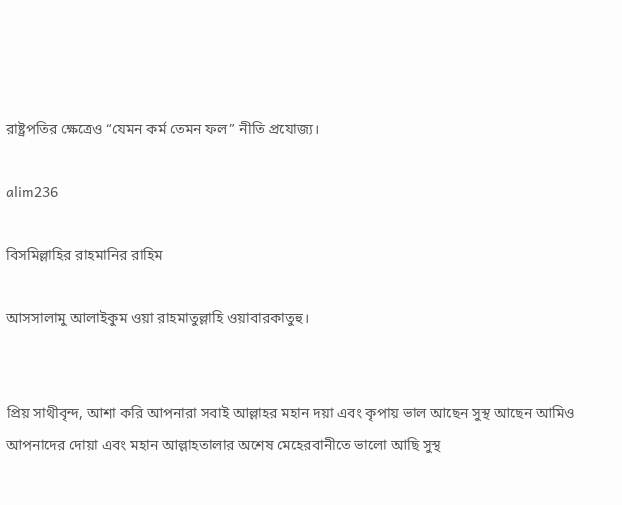রাষ্ট্রপতির ক্ষেত্রেও “যেমন কর্ম তেমন ফল” নীতি প্রযোজ্য।

alim236

বিসমিল্লাহির রাহমানির রাহিম

আসসালামু আলাইকুম ওয়া রাহমাতুল্লাহি ওয়াবারকাতুহু।


প্রিয় সাথীবৃন্দ, আশা করি আপনারা সবাই আল্লাহর মহান দয়া এবং কৃপায় ভাল আছেন সুস্থ আছেন আমিও আপনাদের দোয়া এবং মহান আল্লাহতালার অশেষ মেহেরবানীতে ভালো আছি সুস্থ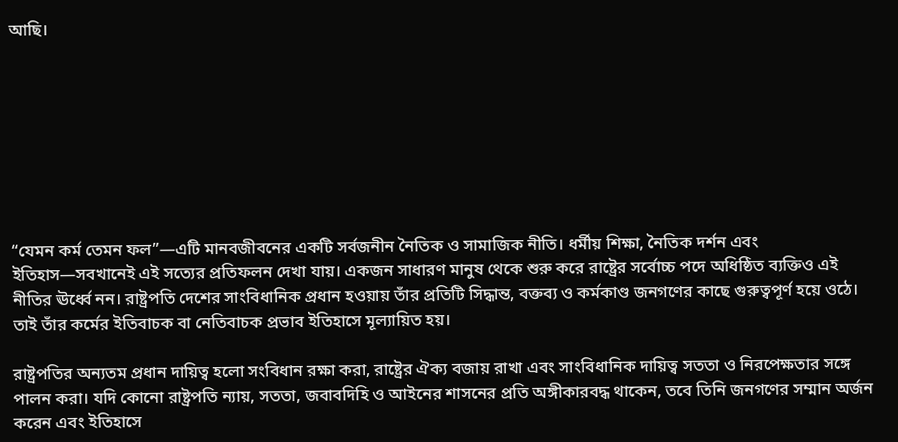আছি।








“যেমন কর্ম তেমন ফল”—এটি মানবজীবনের একটি সর্বজনীন নৈতিক ও সামাজিক নীতি। ধর্মীয় শিক্ষা, নৈতিক দর্শন এবং ইতিহাস—সবখানেই এই সত্যের প্রতিফলন দেখা যায়। একজন সাধারণ মানুষ থেকে শুরু করে রাষ্ট্রের সর্বোচ্চ পদে অধিষ্ঠিত ব্যক্তিও এই নীতির ঊর্ধ্বে নন। রাষ্ট্রপতি দেশের সাংবিধানিক প্রধান হওয়ায় তাঁর প্রতিটি সিদ্ধান্ত, বক্তব্য ও কর্মকাণ্ড জনগণের কাছে গুরুত্বপূর্ণ হয়ে ওঠে। তাই তাঁর কর্মের ইতিবাচক বা নেতিবাচক প্রভাব ইতিহাসে মূল্যায়িত হয়।

রাষ্ট্রপতির অন্যতম প্রধান দায়িত্ব হলো সংবিধান রক্ষা করা, রাষ্ট্রের ঐক্য বজায় রাখা এবং সাংবিধানিক দায়িত্ব সততা ও নিরপেক্ষতার সঙ্গে পালন করা। যদি কোনো রাষ্ট্রপতি ন্যায়, সততা, জবাবদিহি ও আইনের শাসনের প্রতি অঙ্গীকারবদ্ধ থাকেন, তবে তিনি জনগণের সম্মান অর্জন করেন এবং ইতিহাসে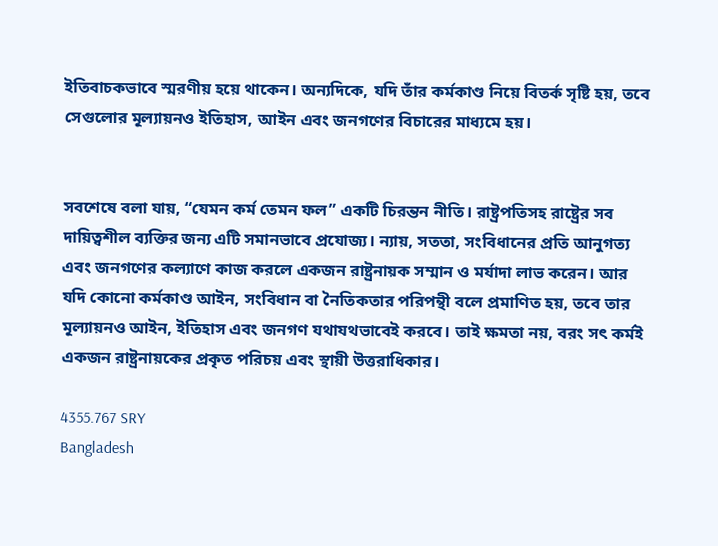ইতিবাচকভাবে স্মরণীয় হয়ে থাকেন। অন্যদিকে, যদি তাঁর কর্মকাণ্ড নিয়ে বিতর্ক সৃষ্টি হয়, তবে সেগুলোর মূল্যায়নও ইতিহাস, আইন এবং জনগণের বিচারের মাধ্যমে হয়।


সবশেষে বলা যায়, “যেমন কর্ম তেমন ফল” একটি চিরন্তন নীতি। রাষ্ট্রপতিসহ রাষ্ট্রের সব দায়িত্বশীল ব্যক্তির জন্য এটি সমানভাবে প্রযোজ্য। ন্যায়, সততা, সংবিধানের প্রতি আনুগত্য এবং জনগণের কল্যাণে কাজ করলে একজন রাষ্ট্রনায়ক সম্মান ও মর্যাদা লাভ করেন। আর যদি কোনো কর্মকাণ্ড আইন, সংবিধান বা নৈতিকতার পরিপন্থী বলে প্রমাণিত হয়, তবে তার মূল্যায়নও আইন, ইতিহাস এবং জনগণ যথাযথভাবেই করবে। তাই ক্ষমতা নয়, বরং সৎ কর্মই একজন রাষ্ট্রনায়কের প্রকৃত পরিচয় এবং স্থায়ী উত্তরাধিকার।

4355.767 SRY
Bangladesh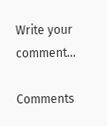Write your comment...

Comments